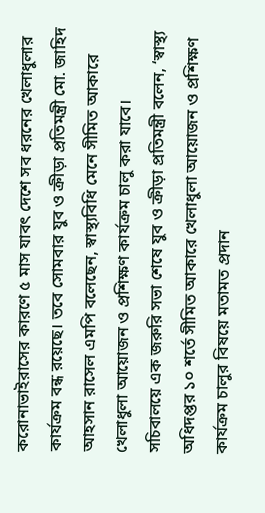করোনাভাইরাসের কারণে ৫ মাস যাবৎ দেশে সব ধরনের খেলাধুলার কার্যক্রম বন্ধ রয়েছে। তবে সোমবার যুব ও ক্রীড়া প্রতিমন্ত্রী মো. জাহিদ আহসান রাসেল এমপি বলেছেন, স্বাস্থ্যবিধি মেনে সীমিত আকারে খেলাধুলা আয়োজন ও প্রশিক্ষণ কার্যক্রম চালু করা যাবে।
সচিবালয়ে এক জরুরি সভা শেষে যুব ও ক্রীড়া প্রতিমন্ত্রী বলেন, ‘স্বাস্থ্য অধিদপ্তর ১০ শর্তে সীমিত আকারে খেলাধুলা আয়োজন ও প্রশিক্ষণ কার্যক্রম চালুর বিষয়ে মতামত প্রদান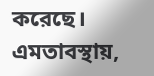করেছে। এমতাবস্থায়,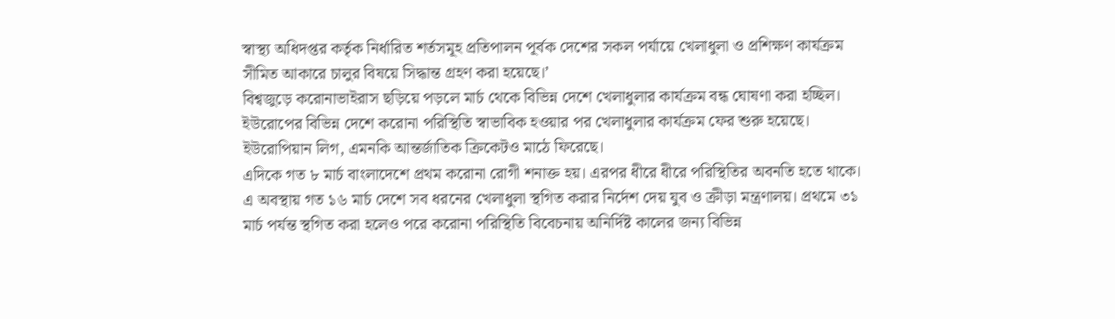স্বাস্থ্য অধিদপ্তর কর্তৃক নির্ধারিত শর্তসমূহ প্রতিপালন পূর্বক দেশের সকল পর্যায়ে খেলাধুলা ও প্রশিক্ষণ কার্যক্রম সীমিত আকারে চালুর বিষয়ে সিদ্ধান্ত গ্রহণ করা হয়েছে।’
বিশ্বজুড়ে করোনাভাইরাস ছড়িয়ে পড়লে মার্চ থেকে বিভিন্ন দেশে খেলাধুলার কার্যক্রম বন্ধ ঘোষণা করা হচ্ছিল। ইউরোপের বিভিন্ন দেশে করোনা পরিস্থিতি স্বাভাবিক হওয়ার পর খেলাধুলার কার্যক্রম ফের শুরু হয়েছে। ইউরোপিয়ান লিগ, এমনকি আন্তর্জাতিক ক্রিকেটও মাঠে ফিরেছে।
এদিকে গত ৮ মার্চ বাংলাদেশে প্রথম করোনা রোগী শনাক্ত হয়। এরপর ধীরে ধীরে পরিস্থিতির অবনতি হতে থাকে। এ অবস্থায় গত ১৬ মার্চ দেশে সব ধরনের খেলাধুলা স্থগিত করার নির্দেশ দেয় যুব ও ক্রীড়া মন্ত্রণালয়। প্রথমে ৩১ মার্চ পর্যন্ত স্থগিত করা হলেও পরে করোনা পরিস্থিতি বিবেচনায় অনির্দিষ্ট কালের জন্য বিভিন্ন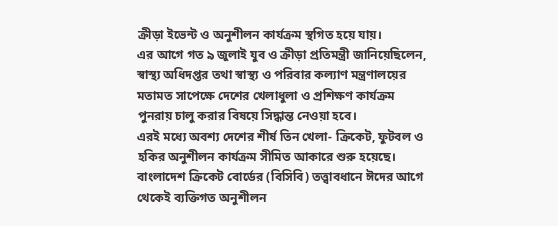ক্রীড়া ইভেন্ট ও অনুশীলন কার্যক্রম স্থগিত হয়ে যায়।
এর আগে গত ৯ জুলাই যুব ও ক্রীড়া প্রতিমন্ত্রী জানিয়েছিলেন, স্বাস্থ্য অধিদপ্তর তথা স্বাস্থ্য ও পরিবার কল্যাণ মন্ত্রণালয়ের মতামত সাপেক্ষে দেশের খেলাধুলা ও প্রশিক্ষণ কার্যক্রম পুনরায় চালু করার বিষয়ে সিদ্ধান্ত নেওয়া হবে।
এরই মধ্যে অবশ্য দেশের শীর্ষ তিন খেলা- ক্রিকেট, ফুটবল ও হকির অনুশীলন কার্যক্রম সীমিত আকারে শুরু হয়েছে। বাংলাদেশ ক্রিকেট বোর্ডের (বিসিবি) তত্ত্বাবধানে ঈদের আগে থেকেই ব্যক্তিগত অনুশীলন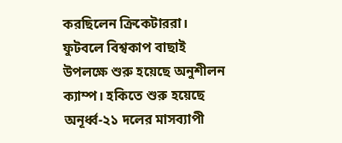করছিলেন ক্রিকেটাররা।
ফুটবলে বিশ্বকাপ বাছাই উপলক্ষে শুরু হয়েছে অনুশীলন ক্যাম্প। হকিতে শুরু হয়েছে অনূর্ধ্ব-২১ দলের মাসব্যাপী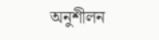অনুশীলন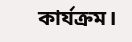কার্যক্রম।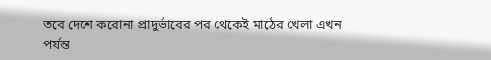তবে দেশে করোনা প্রাদুর্ভাবের পর থেকেই মাঠের খেলা এখন পর্যন্ত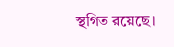স্থগিত রয়েছে।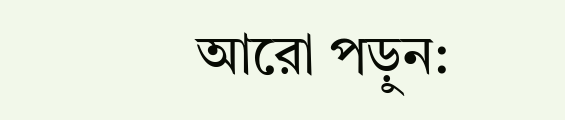আরো পড়ুন: